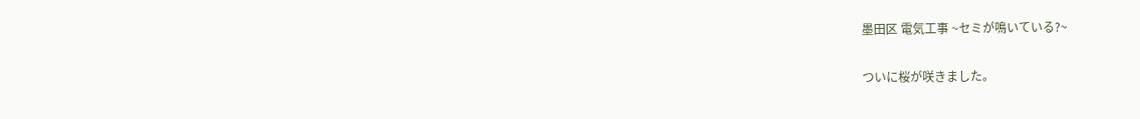墨田区 電気工事 ~セミが鳴いている?~

ついに桜が咲きました。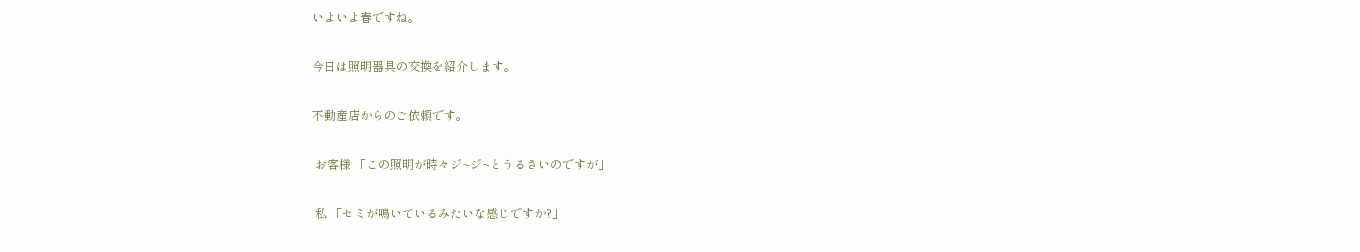いよいよ春ですね。

今日は照明器具の交換を紹介します。

不動産店からのご依頼です。

 お客様 「この照明が時々ジ~ジ~とうるさいのですが」

 私 「セミが鳴いているみたいな感じですか?」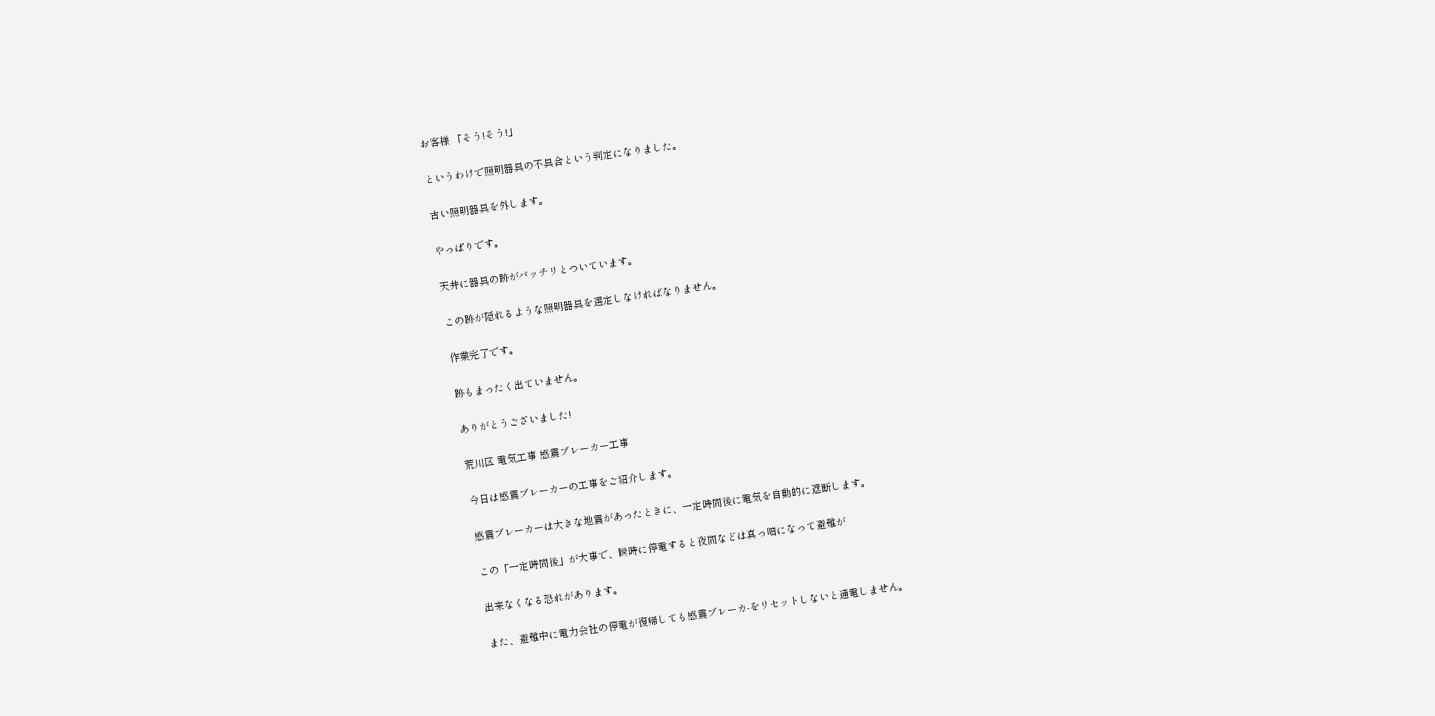お客様 「そう!そう!」

というわけで照明器具の不具合という判定になりました。

古い照明器具を外します。

やっぱりです。

天井に器具の跡がバッチリとついています。

この跡が隠れるような照明器具を選定しなければなりません。

作業完了です。

跡もまったく出ていません。

ありがとうございました!

荒川区 電気工事 感震ブレーカー工事

今日は感震ブレーカーの工事をご紹介します。

感震ブレーカーは大きな地震があったときに、一定時間後に電気を自動的に遮断します。

この「一定時間後」が大事で、瞬時に停電すると夜間などは真っ暗になって避難が

出来なくなる恐れがあります。

また、避難中に電力会社の停電が復帰しても感震ブレーカ-をリセットしないと通電しません。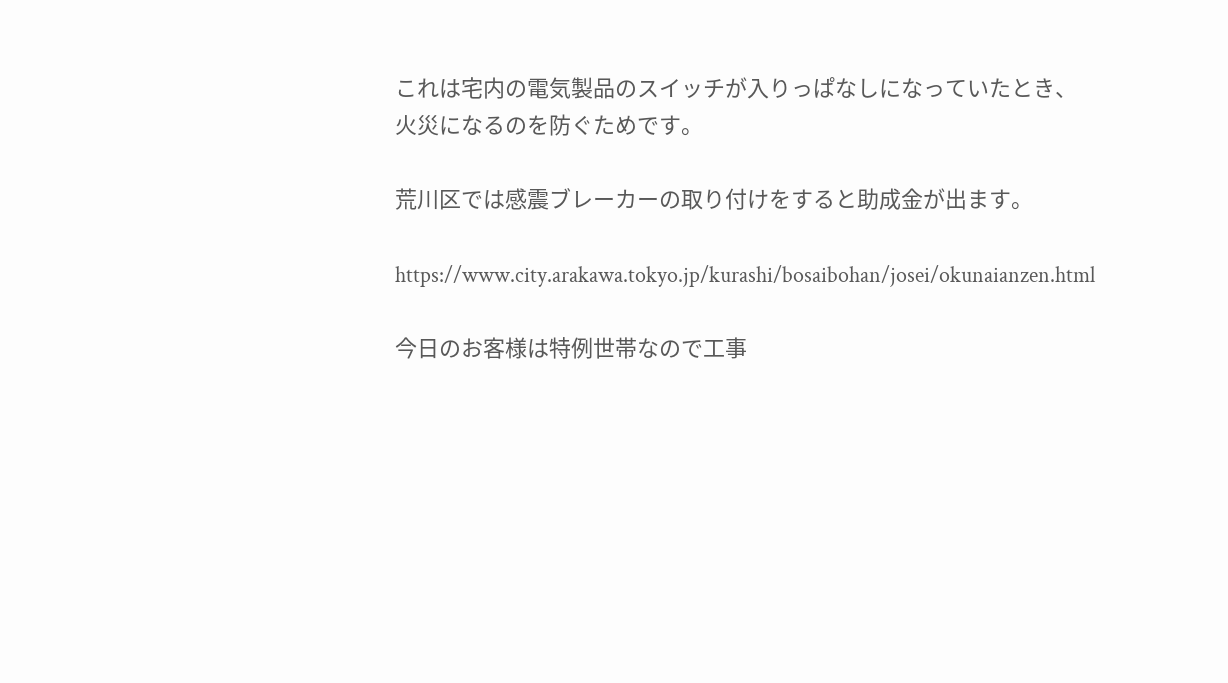これは宅内の電気製品のスイッチが入りっぱなしになっていたとき、火災になるのを防ぐためです。

荒川区では感震ブレーカーの取り付けをすると助成金が出ます。

https://www.city.arakawa.tokyo.jp/kurashi/bosaibohan/josei/okunaianzen.html

今日のお客様は特例世帯なので工事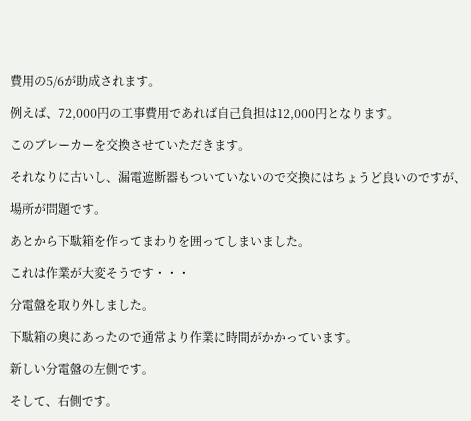費用の5/6が助成されます。

例えば、72,000円の工事費用であれば自己負担は12,000円となります。

このブレーカーを交換させていただきます。

それなりに古いし、漏電遮断器もついていないので交換にはちょうど良いのですが、

場所が問題です。

あとから下駄箱を作ってまわりを囲ってしまいました。

これは作業が大変そうです・・・

分電盤を取り外しました。

下駄箱の奥にあったので通常より作業に時間がかかっています。

新しい分電盤の左側です。

そして、右側です。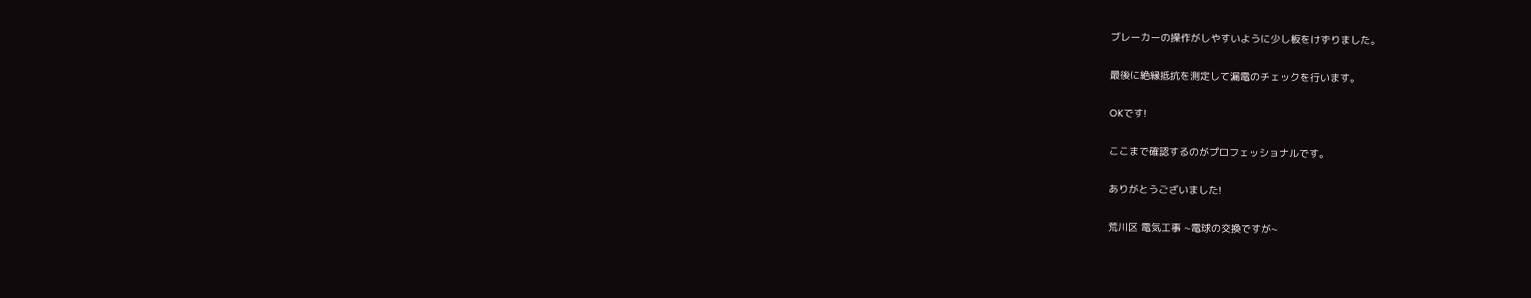ブレーカーの操作がしやすいように少し板をけずりました。

最後に絶縁抵抗を測定して漏電のチェックを行います。

OKです!

ここまで確認するのがプロフェッショナルです。

ありがとうございました!

荒川区 電気工事 ~電球の交換ですが~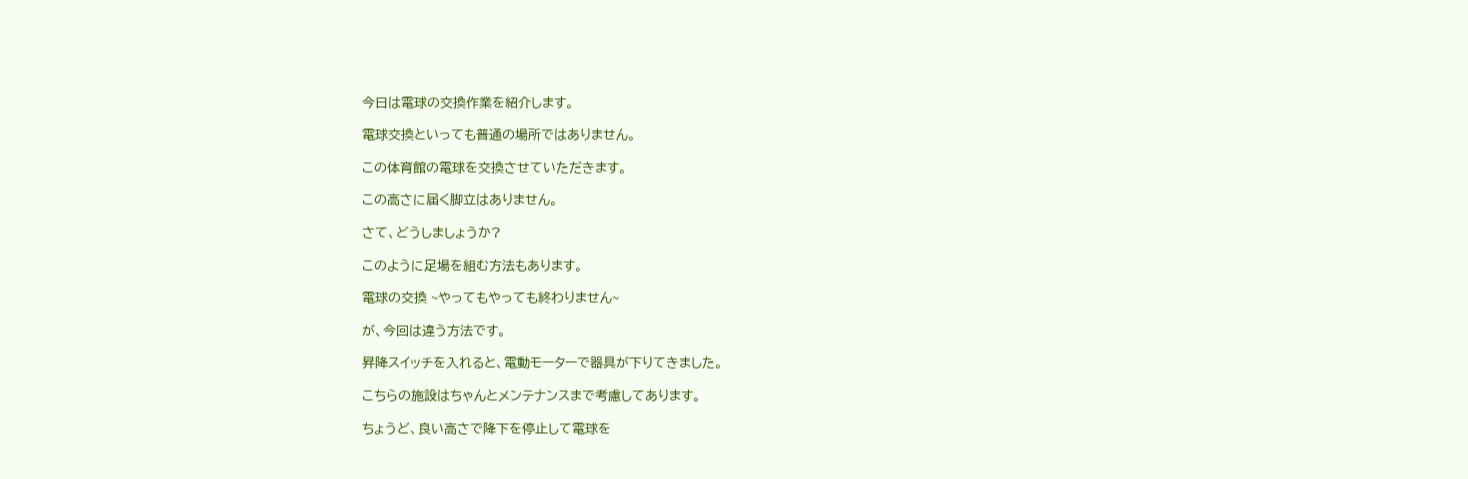今日は電球の交換作業を紹介します。

電球交換といっても普通の場所ではありません。

この体育館の電球を交換させていただきます。

この高さに届く脚立はありません。

さて、どうしましょうか?

このように足場を組む方法もあります。

電球の交換 ~やってもやっても終わりません~

が、今回は違う方法です。

昇降スイッチを入れると、電動モーターで器具が下りてきました。

こちらの施設はちゃんとメンテナンスまで考慮してあります。

ちょうど、良い高さで降下を停止して電球を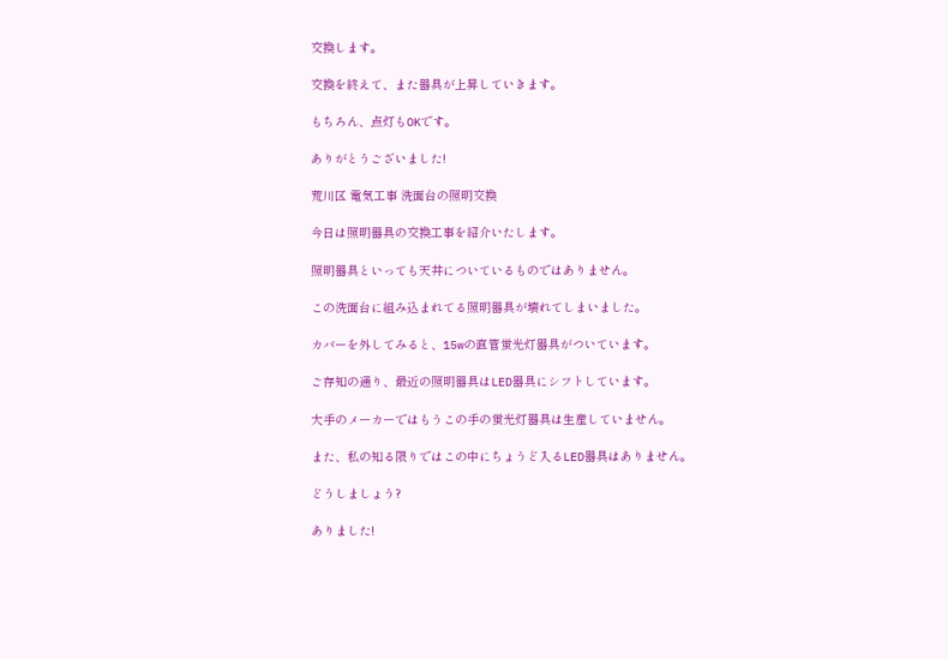交換します。

交換を終えて、また器具が上昇していきます。

もちろん、点灯もOKです。

ありがとうございました!

荒川区 電気工事 洗面台の照明交換

今日は照明器具の交換工事を紹介いたします。

照明器具といっても天井についているものではありません。

この洗面台に組み込まれてる照明器具が壊れてしまいました。

カバーを外してみると、15wの直管蛍光灯器具がついています。

ご存知の通り、最近の照明器具はLED器具にシフトしています。

大手のメーカーではもうこの手の蛍光灯器具は生産していません。

また、私の知る限りではこの中にちょうど入るLED器具はありません。

どうしましょう?

ありました!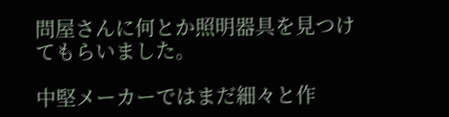問屋さんに何とか照明器具を見つけてもらいました。

中堅メーカーではまだ細々と作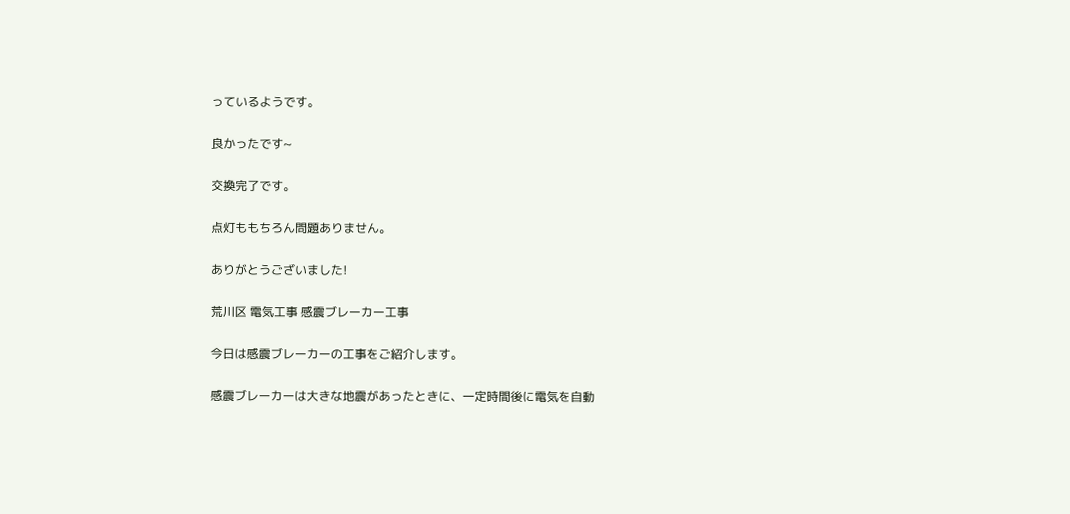っているようです。

良かったです~

交換完了です。

点灯ももちろん問題ありません。

ありがとうございました!

荒川区 電気工事 感震ブレーカー工事

今日は感震ブレーカーの工事をご紹介します。

感震ブレーカーは大きな地震があったときに、一定時間後に電気を自動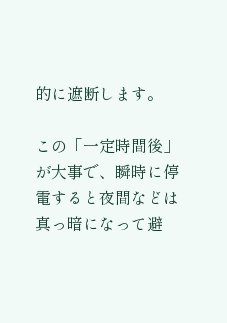的に遮断します。

この「一定時間後」が大事で、瞬時に停電すると夜間などは真っ暗になって避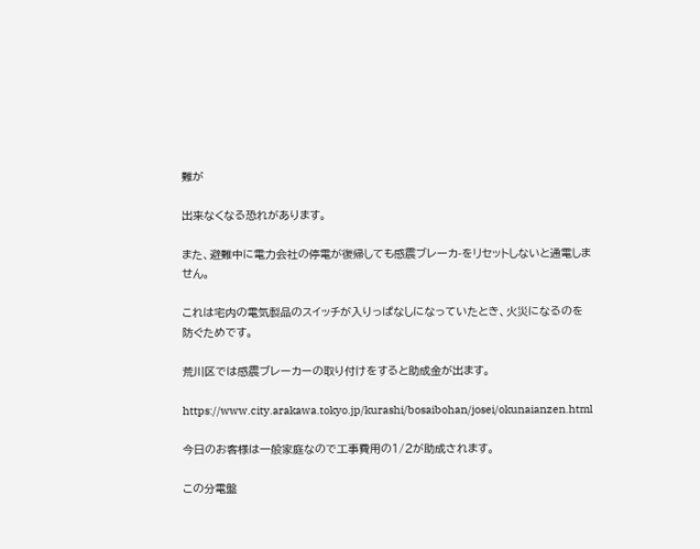難が

出来なくなる恐れがあります。

また、避難中に電力会社の停電が復帰しても感震ブレーカ-をリセットしないと通電しません。

これは宅内の電気製品のスイッチが入りっぱなしになっていたとき、火災になるのを防ぐためです。

荒川区では感震ブレーカーの取り付けをすると助成金が出ます。

https://www.city.arakawa.tokyo.jp/kurashi/bosaibohan/josei/okunaianzen.html

今日のお客様は一般家庭なので工事費用の1/2が助成されます。

この分電盤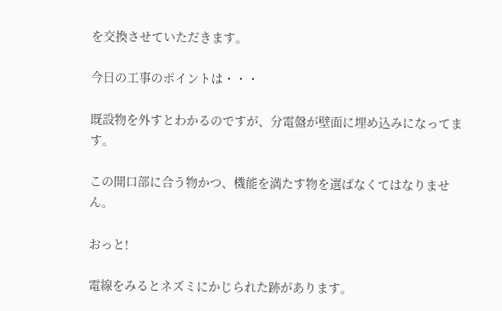を交換させていただきます。

今日の工事のポイントは・・・

既設物を外すとわかるのですが、分電盤が壁面に埋め込みになってます。

この開口部に合う物かつ、機能を満たす物を選ばなくてはなりません。

おっと!

電線をみるとネズミにかじられた跡があります。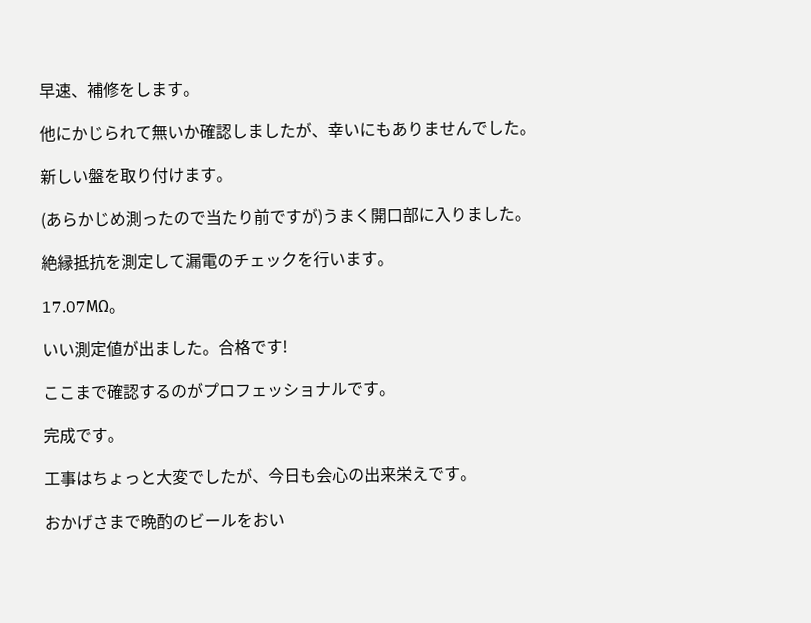早速、補修をします。

他にかじられて無いか確認しましたが、幸いにもありませんでした。

新しい盤を取り付けます。

(あらかじめ測ったので当たり前ですが)うまく開口部に入りました。

絶縁抵抗を測定して漏電のチェックを行います。

17.07MΩ。

いい測定値が出ました。合格です!

ここまで確認するのがプロフェッショナルです。

完成です。

工事はちょっと大変でしたが、今日も会心の出来栄えです。

おかげさまで晩酌のビールをおい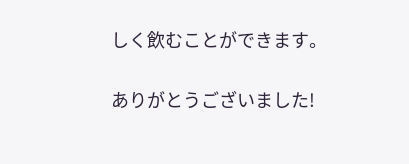しく飲むことができます。

ありがとうございました!